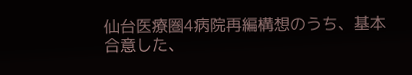仙台医療圏4病院再編構想のうち、基本合意した、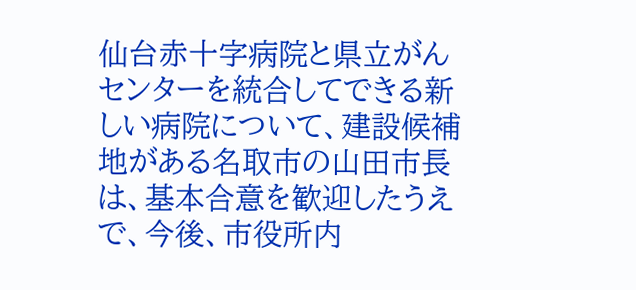仙台赤十字病院と県立がんセンターを統合してできる新しい病院について、建設候補地がある名取市の山田市長は、基本合意を歓迎したうえで、今後、市役所内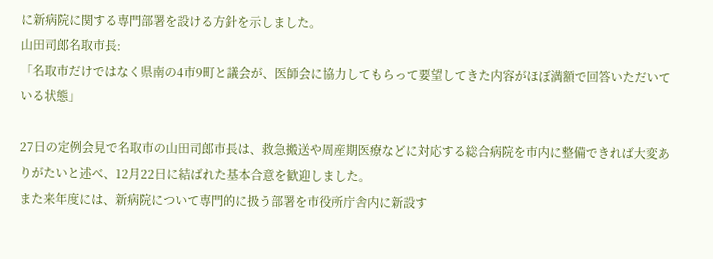に新病院に関する専門部署を設ける方針を示しました。
山田司郎名取市長:
「名取市だけではなく県南の4市9町と議会が、医師会に協力してもらって要望してきた内容がほぼ満額で回答いただいている状態」

27日の定例会見で名取市の山田司郎市長は、救急搬送や周産期医療などに対応する総合病院を市内に整備できれば大変ありがたいと述べ、12月22日に結ばれた基本合意を歓迎しました。
また来年度には、新病院について専門的に扱う部署を市役所庁舎内に新設す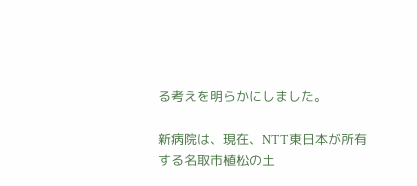る考えを明らかにしました。

新病院は、現在、NTT東日本が所有する名取市植松の土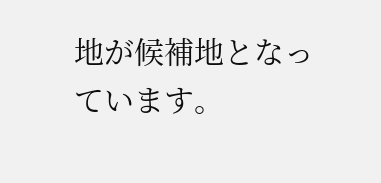地が候補地となっています。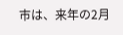市は、来年の2月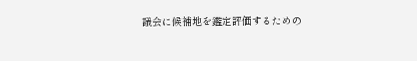議会に候補地を鑑定評価するための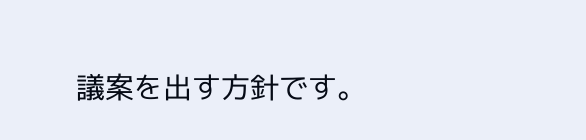議案を出す方針です。